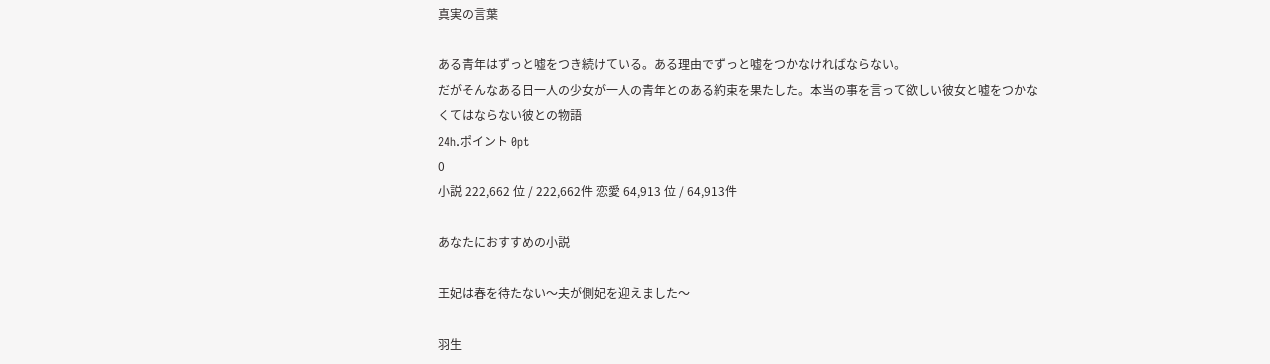真実の言葉

ある青年はずっと嘘をつき続けている。ある理由でずっと嘘をつかなければならない。
だがそんなある日一人の少女が一人の青年とのある約束を果たした。本当の事を言って欲しい彼女と嘘をつかなくてはならない彼との物語
24h.ポイント 0pt
0
小説 222,662 位 / 222,662件 恋愛 64,913 位 / 64,913件

あなたにおすすめの小説

王妃は春を待たない〜夫が側妃を迎えました〜

羽生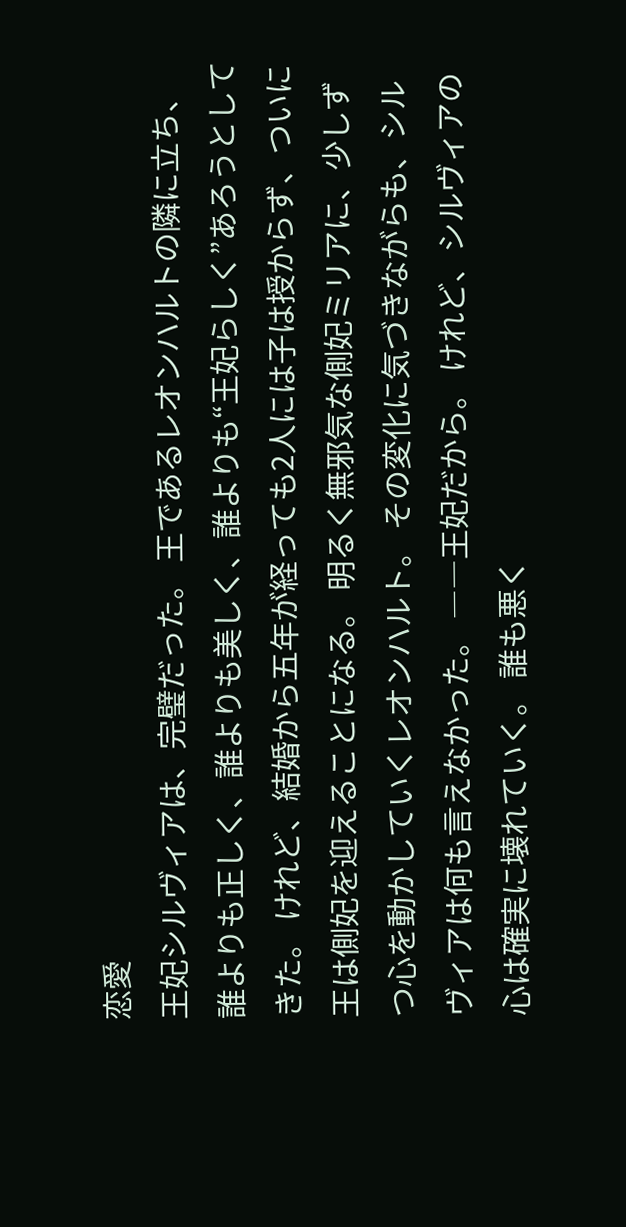恋愛
王妃シルヴィアは、完璧だった。 王であるレオンハルトの隣に立ち、誰よりも正しく、誰よりも美しく、誰よりも“王妃らしく”あろうとしてきた。 けれど、結婚から五年が経っても2人には子は授からず、ついに王は側妃を迎えることになる。 明るく無邪気な側妃ミリアに、少しずつ心を動かしていくレオンハルト。 その変化に気づきながらも、シルヴィアは何も言えなかった。 ――王妃だから。 けれど、シルヴィアの心は確実に壊れていく。 誰も悪く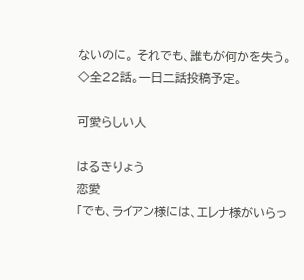ないのに。 それでも、誰もが何かを失う。 ◇全22話。一日二話投稿予定。

可愛らしい人

はるきりょう
恋愛
「でも、ライアン様には、エレナ様がいらっ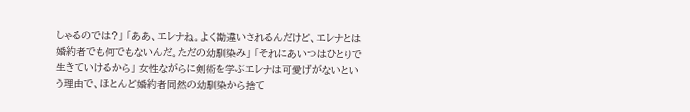しゃるのでは?」 「ああ、エレナね。よく勘違いされるんだけど、エレナとは婚約者でも何でもないんだ。ただの幼馴染み」 「それにあいつはひとりで生きていけるから」 女性ながらに剣術を学ぶエレナは可愛げがないという理由で、ほとんど婚約者同然の幼馴染から捨て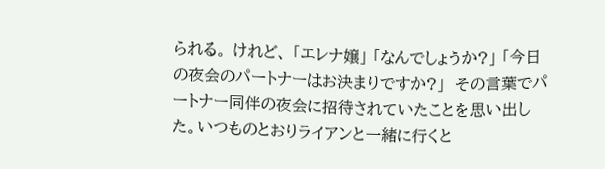られる。 けれど、 「エレナ嬢」 「なんでしょうか?」 「今日の夜会のパートナーはお決まりですか?」  その言葉でパートナー同伴の夜会に招待されていたことを思い出した。いつものとおりライアンと一緒に行くと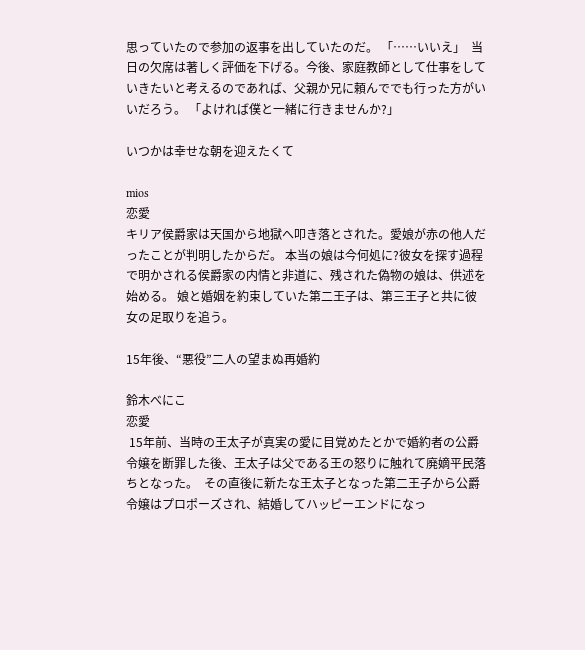思っていたので参加の返事を出していたのだ。 「……いいえ」  当日の欠席は著しく評価を下げる。今後、家庭教師として仕事をしていきたいと考えるのであれば、父親か兄に頼んででも行った方がいいだろう。 「よければ僕と一緒に行きませんか?」

いつかは幸せな朝を迎えたくて

mios
恋愛
キリア侯爵家は天国から地獄へ叩き落とされた。愛娘が赤の他人だったことが判明したからだ。 本当の娘は今何処に?彼女を探す過程で明かされる侯爵家の内情と非道に、残された偽物の娘は、供述を始める。 娘と婚姻を約束していた第二王子は、第三王子と共に彼女の足取りを追う。

15年後、“悪役”二人の望まぬ再婚約

鈴木べにこ
恋愛
 15年前、当時の王太子が真実の愛に目覚めたとかで婚約者の公爵令嬢を断罪した後、王太子は父である王の怒りに触れて廃嫡平民落ちとなった。  その直後に新たな王太子となった第二王子から公爵令嬢はプロポーズされ、結婚してハッピーエンドになっ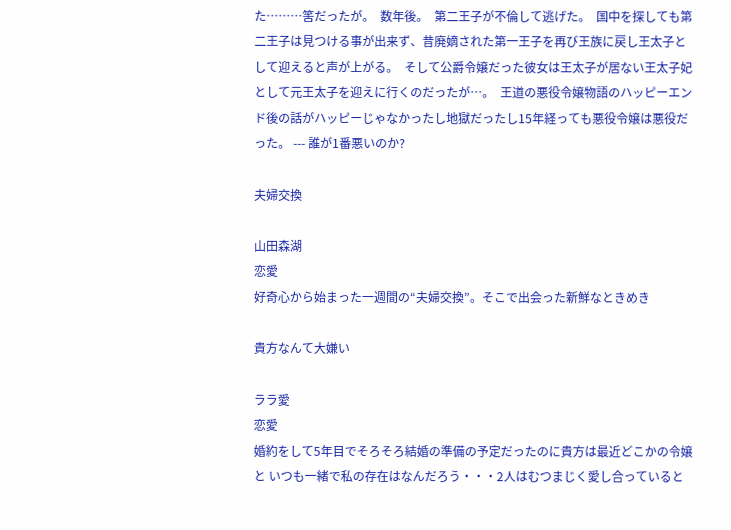た………筈だったが。  数年後。  第二王子が不倫して逃げた。  国中を探しても第二王子は見つける事が出来ず、昔廃嫡された第一王子を再び王族に戻し王太子として迎えると声が上がる。  そして公爵令嬢だった彼女は王太子が居ない王太子妃として元王太子を迎えに行くのだったが…。  王道の悪役令嬢物語のハッピーエンド後の話がハッピーじゃなかったし地獄だったし15年経っても悪役令嬢は悪役だった。 --- 誰が1番悪いのか?

夫婦交換

山田森湖
恋愛
好奇心から始まった一週間の“夫婦交換”。そこで出会った新鮮なときめき

貴方なんて大嫌い

ララ愛
恋愛
婚約をして5年目でそろそろ結婚の準備の予定だったのに貴方は最近どこかの令嬢と いつも一緒で私の存在はなんだろう・・・2人はむつまじく愛し合っていると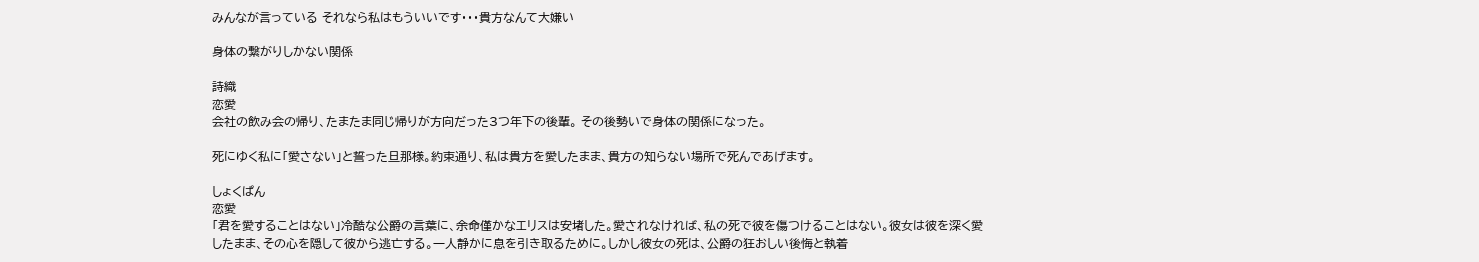みんなが言っている それなら私はもういいです・・・貴方なんて大嫌い

身体の繋がりしかない関係

詩織
恋愛
会社の飲み会の帰り、たまたま同じ帰りが方向だった3つ年下の後輩。 その後勢いで身体の関係になった。

死にゆく私に「愛さない」と誓った旦那様。約束通り、私は貴方を愛したまま、貴方の知らない場所で死んであげます。

しょくぱん
恋愛
「君を愛することはない」冷酷な公爵の言葉に、余命僅かなエリスは安堵した。愛されなければ、私の死で彼を傷つけることはない。彼女は彼を深く愛したまま、その心を隠して彼から逃亡する。一人静かに息を引き取るために。しかし彼女の死は、公爵の狂おしい後悔と執着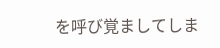を呼び覚ましてしま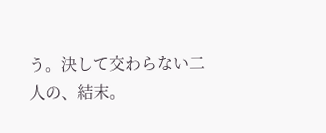う。決して交わらない二人の、結末。